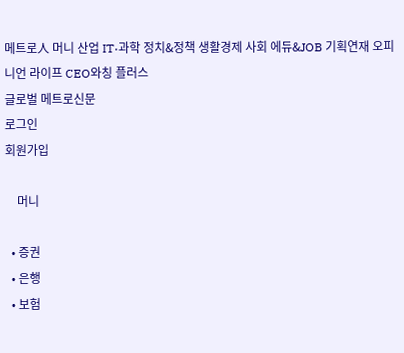메트로人 머니 산업 IT·과학 정치&정책 생활경제 사회 에듀&JOB 기획연재 오피니언 라이프 CEO와칭 플러스
글로벌 메트로신문
로그인
회원가입

    머니

  • 증권
  • 은행
  • 보험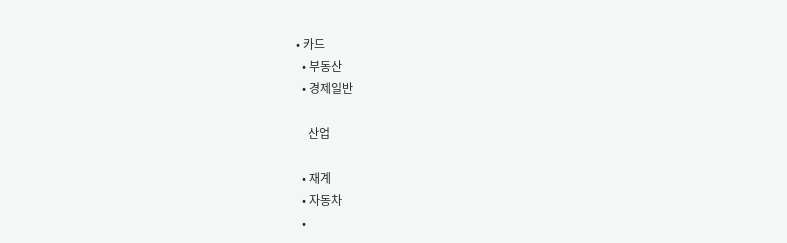• 카드
  • 부동산
  • 경제일반

    산업

  • 재계
  • 자동차
  •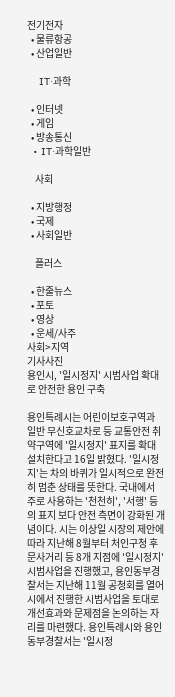전기전자
  • 물류항공
  • 산업일반

    IT·과학

  • 인터넷
  • 게임
  • 방송통신
  • IT·과학일반

    사회

  • 지방행정
  • 국제
  • 사회일반

    플러스

  • 한줄뉴스
  • 포토
  • 영상
  • 운세/사주
사회>지역
기사사진
용인시, '일시정지' 시범사업 확대로 안전한 용인 구축

용인특례시는 어린이보호구역과 일반 무신호교차로 등 교통안전 취약구역에 '일시정지' 표지를 확대 설치한다고 16일 밝혔다. '일시정지'는 차의 바퀴가 일시적으로 완전히 멈춘 상태를 뜻한다. 국내에서 주로 사용하는 '천천히', '서행' 등의 표지 보다 안전 측면이 강화된 개념이다. 시는 이상일 시장의 제안에 따라 지난해 8월부터 처인구청 후문사거리 등 8개 지점에 '일시정지' 시범사업을 진행했고, 용인동부경찰서는 지난해 11월 공청회를 열어 시에서 진행한 시범사업을 토대로 개선효과와 문제점을 논의하는 자리를 마련했다. 용인특례시와 용인동부경찰서는 '일시정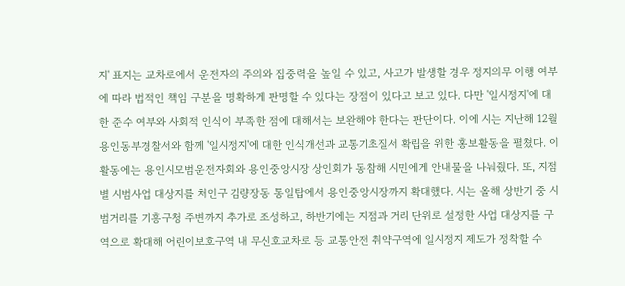지' 표지는 교차로에서 운전자의 주의와 집중력을 높일 수 있고, 사고가 발생할 경우 정지의무 이행 여부에 따라 법적인 책임 구분을 명확하게 판명할 수 있다는 장점이 있다고 보고 있다. 다만 '일시정지'에 대한 준수 여부와 사회적 인식이 부족한 점에 대해서는 보완해야 한다는 판단이다. 이에 시는 지난해 12월 용인동부경찰서와 함께 '일시정지'에 대한 인식개선과 교통기초질서 확립을 위한 홍보활동을 펼쳤다. 이 활동에는 용인시모범운전자회와 용인중앙시장 상인회가 동참해 시민에게 안내물을 나눠줬다. 또, 지점별 시범사업 대상지를 처인구 김량장동 통일탑에서 용인중앙시장까지 확대했다. 시는 올해 상반기 중 시범거리를 기흥구청 주변까지 추가로 조성하고, 하반기에는 지점과 거리 단위로 설정한 사업 대상지를 구역으로 확대해 어린이보호구역 내 무신호교차로 등 교통안전 취약구역에 일시정지 제도가 정착할 수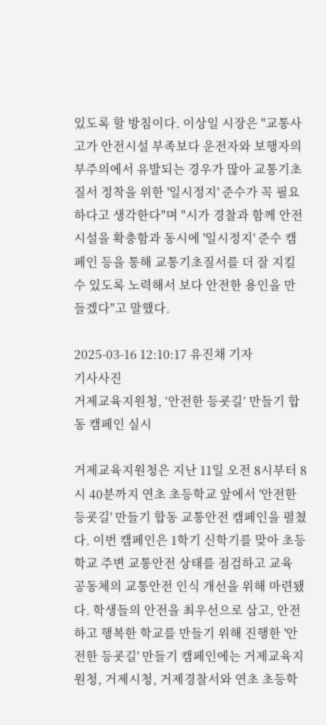있도록 할 방침이다. 이상일 시장은 "교통사고가 안전시설 부족보다 운전자와 보행자의 부주의에서 유발되는 경우가 많아 교통기초질서 정착을 위한 '일시정지' 준수가 꼭 필요하다고 생각한다"며 "시가 경찰과 함께 안전시설을 확충함과 동시에 '일시정지' 준수 캠페인 등을 통해 교통기초질서를 더 잘 지킬수 있도록 노력해서 보다 안전한 용인을 만들겠다"고 말했다.

2025-03-16 12:10:17 유진채 기자
기사사진
거제교육지원청, ‘안전한 등굣길’ 만들기 합동 캠페인 실시

거제교육지원청은 지난 11일 오전 8시부터 8시 40분까지 연초 초등학교 앞에서 '안전한 등굣길' 만들기 합동 교통안전 캠페인을 펼쳤다. 이번 캠페인은 1학기 신학기를 맞아 초등학교 주변 교통안전 상태를 점검하고 교육 공동체의 교통안전 인식 개선을 위해 마련됐다. 학생들의 안전을 최우선으로 삼고, 안전하고 행복한 학교를 만들기 위해 진행한 '안전한 등굣길' 만들기 캠페인에는 거제교육지원청, 거제시청, 거제경찰서와 연초 초등학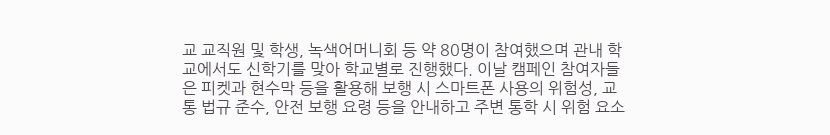교 교직원 및 학생, 녹색어머니회 등 약 80명이 참여했으며 관내 학교에서도 신학기를 맞아 학교별로 진행했다. 이날 캠페인 참여자들은 피켓과 현수막 등을 활용해 보행 시 스마트폰 사용의 위험성, 교통 법규 준수, 안전 보행 요령 등을 안내하고 주변 통학 시 위험 요소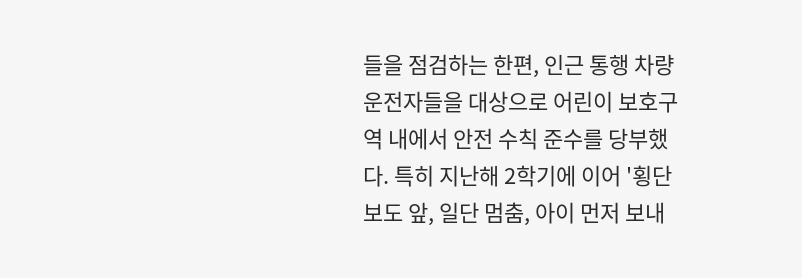들을 점검하는 한편, 인근 통행 차량 운전자들을 대상으로 어린이 보호구역 내에서 안전 수칙 준수를 당부했다. 특히 지난해 2학기에 이어 '횡단보도 앞, 일단 멈춤, 아이 먼저 보내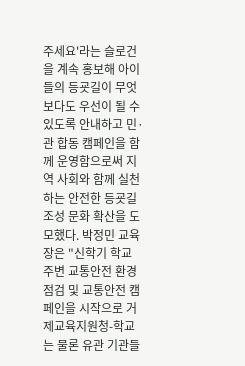주세요'라는 슬로건을 계속 홍보해 아이들의 등굣길이 무엇보다도 우선이 될 수 있도록 안내하고 민·관 합동 캠페인을 함께 운영함으로써 지역 사회와 함께 실천하는 안전한 등굣길 조성 문화 확산을 도모했다. 박정민 교육장은 "신학기 학교 주변 교통안전 환경 점검 및 교통안전 캠페인을 시작으로 거제교육지원청-학교는 물론 유관 기관들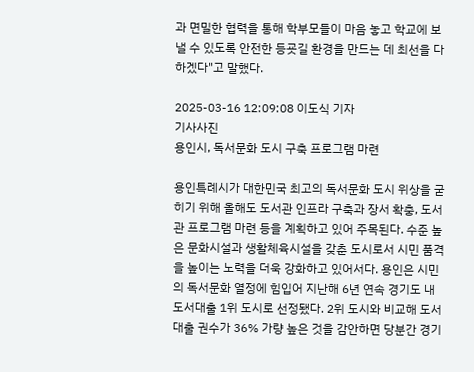과 면밀한 협력을 통해 학부모들이 마음 놓고 학교에 보낼 수 있도록 안전한 등굣길 환경을 만드는 데 최선을 다하겠다"고 말했다.

2025-03-16 12:09:08 이도식 기자
기사사진
용인시, 독서문화 도시 구축 프로그램 마련

용인특례시가 대한민국 최고의 독서문화 도시 위상을 굳히기 위해 올해도 도서관 인프라 구축과 장서 확충, 도서관 프로그램 마련 등을 계획하고 있어 주목된다. 수준 높은 문화시설과 생활체육시설을 갖춘 도시로서 시민 품격을 높이는 노력을 더욱 강화하고 있어서다. 용인은 시민의 독서문화 열정에 힘입어 지난해 6년 연속 경기도 내 도서대출 1위 도시로 선정됐다. 2위 도시와 비교해 도서대출 권수가 36% 가량 높은 것을 감안하면 당분간 경기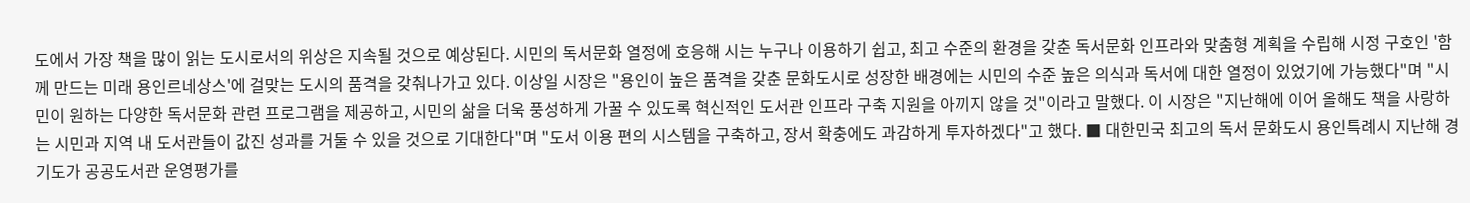도에서 가장 책을 많이 읽는 도시로서의 위상은 지속될 것으로 예상된다. 시민의 독서문화 열정에 호응해 시는 누구나 이용하기 쉽고, 최고 수준의 환경을 갖춘 독서문화 인프라와 맞춤형 계획을 수립해 시정 구호인 '함께 만드는 미래 용인르네상스'에 걸맞는 도시의 품격을 갖춰나가고 있다. 이상일 시장은 "용인이 높은 품격을 갖춘 문화도시로 성장한 배경에는 시민의 수준 높은 의식과 독서에 대한 열정이 있었기에 가능했다"며 "시민이 원하는 다양한 독서문화 관련 프로그램을 제공하고, 시민의 삶을 더욱 풍성하게 가꿀 수 있도록 혁신적인 도서관 인프라 구축 지원을 아끼지 않을 것"이라고 말했다. 이 시장은 "지난해에 이어 올해도 책을 사랑하는 시민과 지역 내 도서관들이 값진 성과를 거둘 수 있을 것으로 기대한다"며 "도서 이용 편의 시스템을 구축하고, 장서 확충에도 과감하게 투자하겠다"고 했다. ■ 대한민국 최고의 독서 문화도시 용인특례시 지난해 경기도가 공공도서관 운영평가를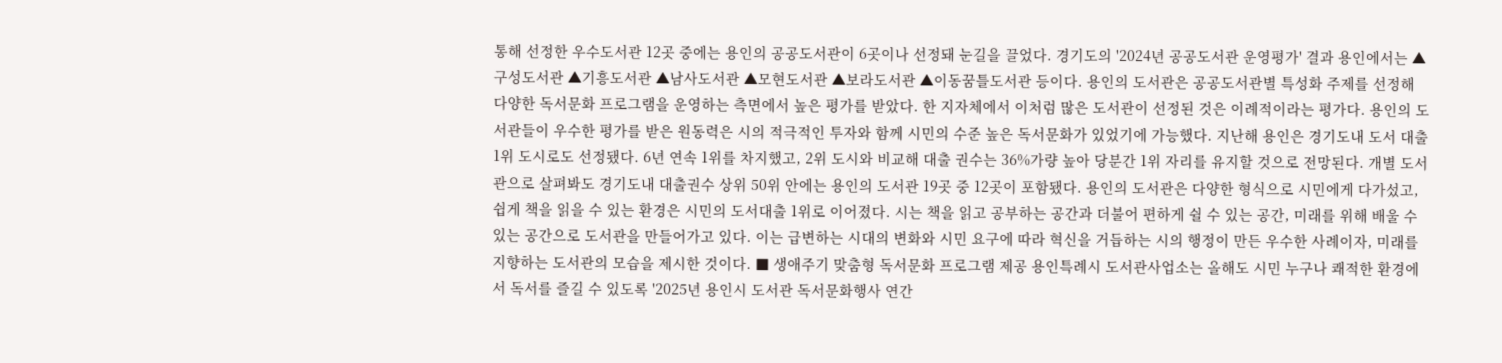통해 선정한 우수도서관 12곳 중에는 용인의 공공도서관이 6곳이나 선정돼 눈길을 끌었다. 경기도의 '2024년 공공도서관 운영평가' 결과 용인에서는 ▲구성도서관 ▲기흥도서관 ▲남사도서관 ▲모현도서관 ▲보라도서관 ▲이동꿈틀도서관 등이다. 용인의 도서관은 공공도서관별 특성화 주제를 선정해 다양한 독서문화 프로그램을 운영하는 측면에서 높은 평가를 받았다. 한 지자체에서 이처럼 많은 도서관이 선정된 것은 이례적이라는 평가다. 용인의 도서관들이 우수한 평가를 받은 원동력은 시의 적극적인 투자와 함께 시민의 수준 높은 독서문화가 있었기에 가능했다. 지난해 용인은 경기도내 도서 대출 1위 도시로도 선정됐다. 6년 연속 1위를 차지했고, 2위 도시와 비교해 대출 권수는 36%가량 높아 당분간 1위 자리를 유지할 것으로 전망된다. 개별 도서관으로 살펴봐도 경기도내 대출권수 상위 50위 안에는 용인의 도서관 19곳 중 12곳이 포함됐다. 용인의 도서관은 다양한 형식으로 시민에게 다가섰고, 쉽게 책을 읽을 수 있는 환경은 시민의 도서대출 1위로 이어졌다. 시는 책을 읽고 공부하는 공간과 더불어 편하게 쉴 수 있는 공간, 미래를 위해 배울 수 있는 공간으로 도서관을 만들어가고 있다. 이는 급변하는 시대의 변화와 시민 요구에 따라 혁신을 거듭하는 시의 행정이 만든 우수한 사례이자, 미래를 지향하는 도서관의 모습을 제시한 것이다. ■ 생애주기 맞춤형 독서문화 프로그램 제공 용인특례시 도서관사업소는 올해도 시민 누구나 쾌적한 환경에서 독서를 즐길 수 있도록 '2025년 용인시 도서관 독서문화행사 연간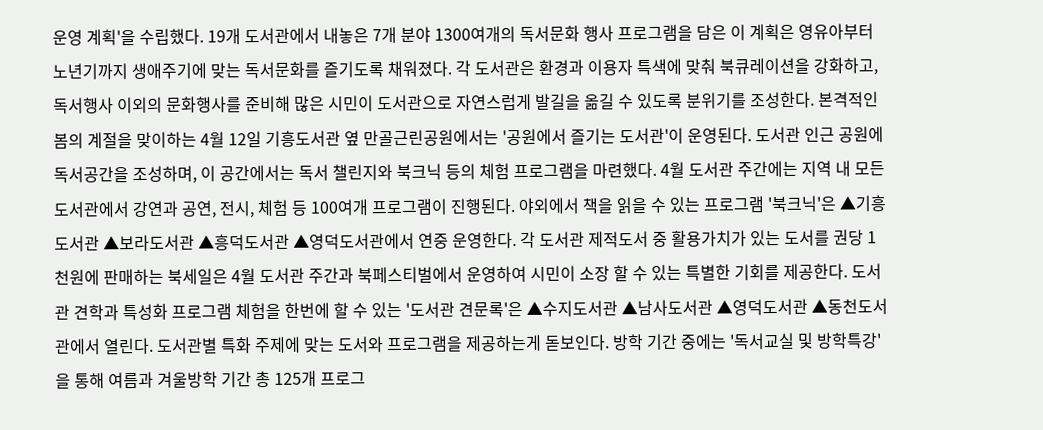운영 계획'을 수립했다. 19개 도서관에서 내놓은 7개 분야 1300여개의 독서문화 행사 프로그램을 담은 이 계획은 영유아부터 노년기까지 생애주기에 맞는 독서문화를 즐기도록 채워졌다. 각 도서관은 환경과 이용자 특색에 맞춰 북큐레이션을 강화하고, 독서행사 이외의 문화행사를 준비해 많은 시민이 도서관으로 자연스럽게 발길을 옮길 수 있도록 분위기를 조성한다. 본격적인 봄의 계절을 맞이하는 4월 12일 기흥도서관 옆 만골근린공원에서는 '공원에서 즐기는 도서관'이 운영된다. 도서관 인근 공원에 독서공간을 조성하며, 이 공간에서는 독서 챌린지와 북크닉 등의 체험 프로그램을 마련했다. 4월 도서관 주간에는 지역 내 모든 도서관에서 강연과 공연, 전시, 체험 등 100여개 프로그램이 진행된다. 야외에서 책을 읽을 수 있는 프로그램 '북크닉'은 ▲기흥도서관 ▲보라도서관 ▲흥덕도서관 ▲영덕도서관에서 연중 운영한다. 각 도서관 제적도서 중 활용가치가 있는 도서를 권당 1천원에 판매하는 북세일은 4월 도서관 주간과 북페스티벌에서 운영하여 시민이 소장 할 수 있는 특별한 기회를 제공한다. 도서관 견학과 특성화 프로그램 체험을 한번에 할 수 있는 '도서관 견문록'은 ▲수지도서관 ▲남사도서관 ▲영덕도서관 ▲동천도서관에서 열린다. 도서관별 특화 주제에 맞는 도서와 프로그램을 제공하는게 돋보인다. 방학 기간 중에는 '독서교실 및 방학특강'을 통해 여름과 겨울방학 기간 총 125개 프로그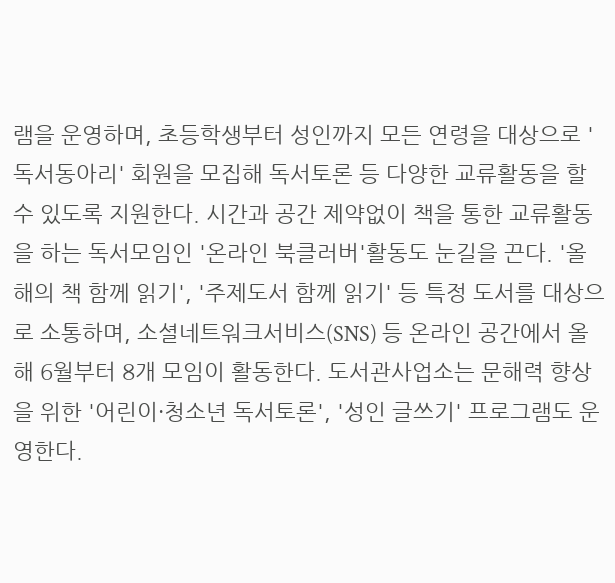램을 운영하며, 초등학생부터 성인까지 모든 연령을 대상으로 '독서동아리' 회원을 모집해 독서토론 등 다양한 교류활동을 할 수 있도록 지원한다. 시간과 공간 제약없이 책을 통한 교류활동을 하는 독서모임인 '온라인 북클러버'활동도 눈길을 끈다. '올해의 책 함께 읽기', '주제도서 함께 읽기' 등 특정 도서를 대상으로 소통하며, 소셜네트워크서비스(SNS) 등 온라인 공간에서 올해 6월부터 8개 모임이 활동한다. 도서관사업소는 문해력 향상을 위한 '어린이·청소년 독서토론', '성인 글쓰기' 프로그램도 운영한다.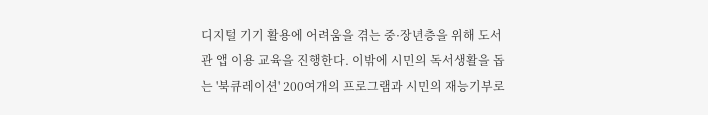디지털 기기 활용에 어려움을 겪는 중·장년층을 위해 도서관 앱 이용 교육을 진행한다. 이밖에 시민의 독서생활을 돕는 '북큐레이션' 200여개의 프로그램과 시민의 재능기부로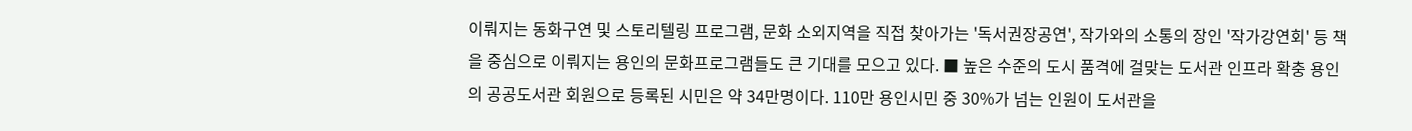이뤄지는 동화구연 및 스토리텔링 프로그램, 문화 소외지역을 직접 찾아가는 '독서권장공연', 작가와의 소통의 장인 '작가강연회' 등 책을 중심으로 이뤄지는 용인의 문화프로그램들도 큰 기대를 모으고 있다. ■ 높은 수준의 도시 품격에 걸맞는 도서관 인프라 확충 용인의 공공도서관 회원으로 등록된 시민은 약 34만명이다. 110만 용인시민 중 30%가 넘는 인원이 도서관을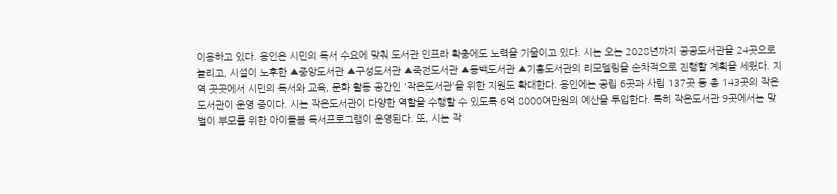이용하고 있다. 용인은 시민의 독서 수요에 맞춰 도서관 인프라 확충에도 노력을 기울이고 있다. 시는 오는 2028년까지 공공도서관을 24곳으로 늘리고, 시설이 노후한 ▲중앙도서관 ▲구성도서관 ▲죽전도서관 ▲동백도서관 ▲기흥도서관의 리모델링을 순차적으로 진행할 계획을 세웠다. 지역 곳곳에서 시민의 독서와 교육, 문화 활동 공간인 '작은도서관'을 위한 지원도 확대한다. 용인에는 공립 6곳과 사립 137곳 등 총 143곳의 작은도서관이 운영 중이다. 시는 작은도서관이 다양한 역할을 수행할 수 있도록 6억 8000여만원의 예산을 투입한다. 특히 작은도서관 9곳에서는 맞벌이 부모를 위한 아이돌봄 독서프로그램이 운영된다. 또, 시는 작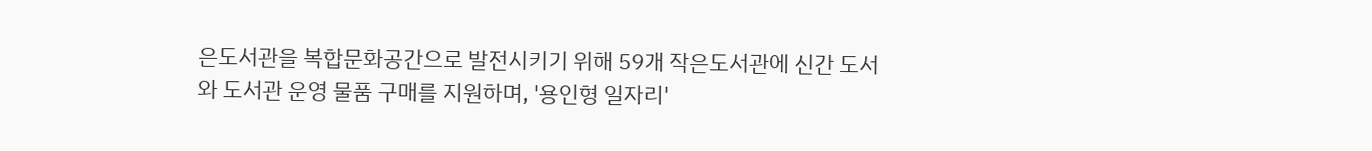은도서관을 복합문화공간으로 발전시키기 위해 59개 작은도서관에 신간 도서와 도서관 운영 물품 구매를 지원하며, '용인형 일자리'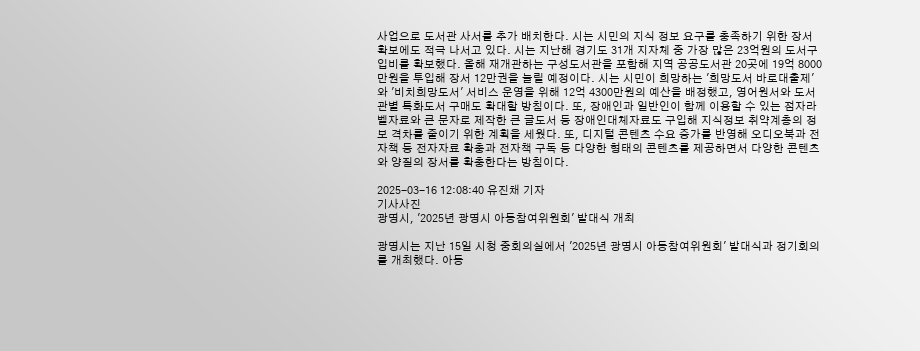사업으로 도서관 사서를 추가 배치한다. 시는 시민의 지식 정보 요구를 충족하기 위한 장서 확보에도 적극 나서고 있다. 시는 지난해 경기도 31개 지자체 중 가장 많은 23억원의 도서구입비를 확보했다. 올해 재개관하는 구성도서관을 포함해 지역 공공도서관 20곳에 19억 8000만원을 투입해 장서 12만권을 늘릴 예정이다. 시는 시민이 희망하는 '희망도서 바로대출제'와 '비치희망도서' 서비스 운영을 위해 12억 4300만원의 예산을 배정했고, 영어원서와 도서관별 특화도서 구매도 확대할 방침이다. 또, 장애인과 일반인이 함께 이용할 수 있는 점자라벨자료와 큰 문자로 제작한 큰 글도서 등 장애인대체자료도 구입해 지식정보 취약계층의 정보 격차를 줄이기 위한 계획을 세웠다. 또, 디지털 콘텐츠 수요 증가를 반영해 오디오북과 전자책 등 전자자료 확충과 전자책 구독 등 다양한 형태의 콘텐츠를 제공하면서 다양한 콘텐츠와 양질의 장서를 확충한다는 방침이다.

2025-03-16 12:08:40 유진채 기자
기사사진
광명시, '2025년 광명시 아동참여위원회' 발대식 개최

광명시는 지난 15일 시청 중회의실에서 '2025년 광명시 아동참여위원회' 발대식과 정기회의를 개최했다. 아동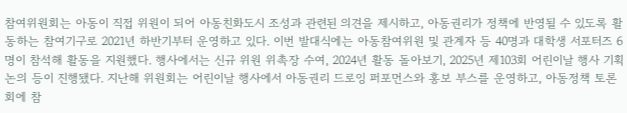참여위원회는 아동이 직접 위원이 되어 아동친화도시 조성과 관련된 의견을 제시하고, 아동권리가 정책에 반영될 수 있도록 활동하는 참여기구로 2021년 하반기부터 운영하고 있다. 이번 발대식에는 아동참여위원 및 관계자 등 40명과 대학생 서포터즈 6명이 참석해 활동을 지원했다. 행사에서는 신규 위원 위촉장 수여, 2024년 활동 돌아보기, 2025년 제103회 어린이날 행사 기획 논의 등이 진행됐다. 지난해 위원회는 어린이날 행사에서 아동권리 드로잉 퍼포먼스와 홍보 부스를 운영하고, 아동정책 토론회에 참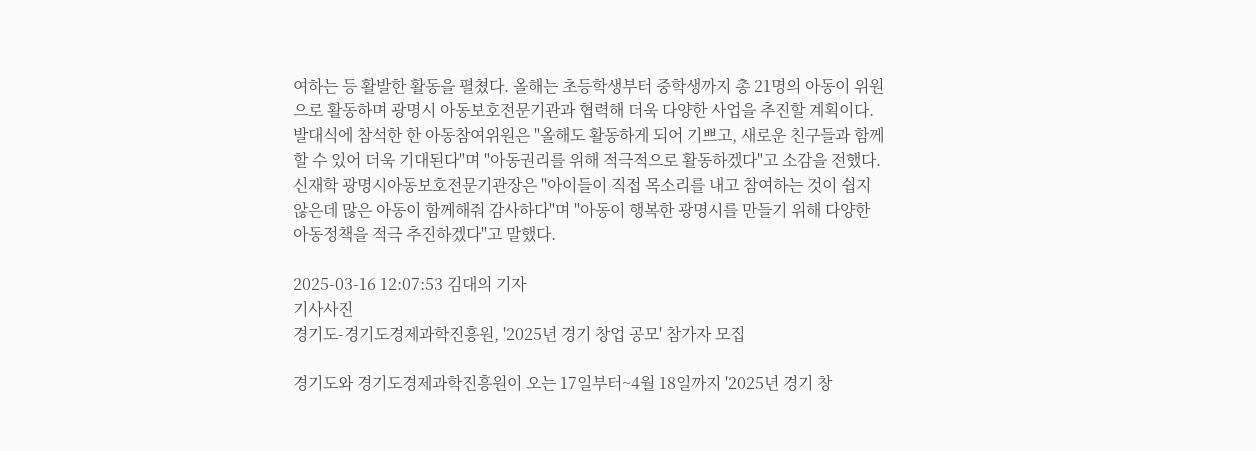여하는 등 활발한 활동을 펼쳤다. 올해는 초등학생부터 중학생까지 총 21명의 아동이 위원으로 활동하며 광명시 아동보호전문기관과 협력해 더욱 다양한 사업을 추진할 계획이다. 발대식에 참석한 한 아동참여위원은 "올해도 활동하게 되어 기쁘고, 새로운 친구들과 함께할 수 있어 더욱 기대된다"며 "아동권리를 위해 적극적으로 활동하겠다"고 소감을 전했다. 신재학 광명시아동보호전문기관장은 "아이들이 직접 목소리를 내고 참여하는 것이 쉽지 않은데 많은 아동이 함께해줘 감사하다"며 "아동이 행복한 광명시를 만들기 위해 다양한 아동정책을 적극 추진하겠다"고 말했다.

2025-03-16 12:07:53 김대의 기자
기사사진
경기도-경기도경제과학진흥원, '2025년 경기 창업 공모' 참가자 모집

경기도와 경기도경제과학진흥원이 오는 17일부터~4월 18일까지 '2025년 경기 창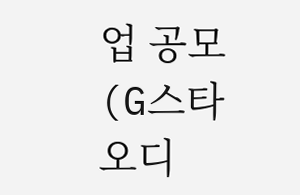업 공모(G스타 오디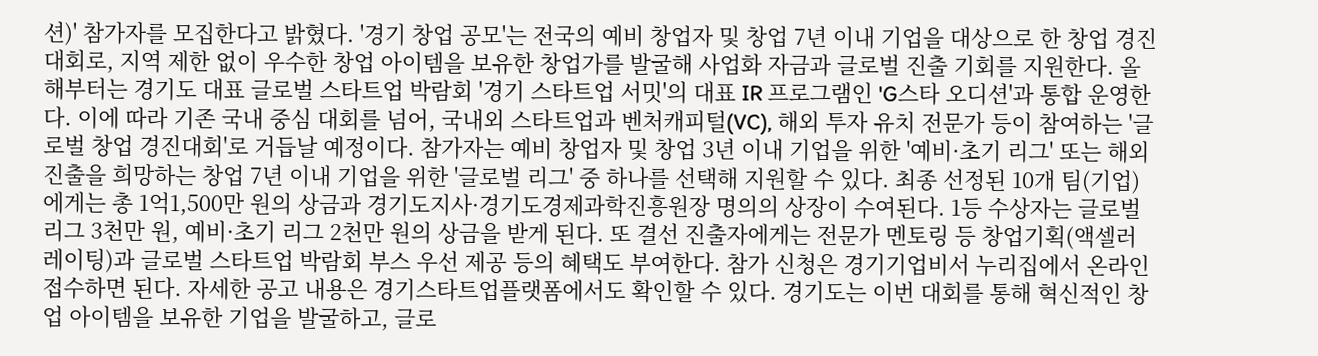션)' 참가자를 모집한다고 밝혔다. '경기 창업 공모'는 전국의 예비 창업자 및 창업 7년 이내 기업을 대상으로 한 창업 경진대회로, 지역 제한 없이 우수한 창업 아이템을 보유한 창업가를 발굴해 사업화 자금과 글로벌 진출 기회를 지원한다. 올해부터는 경기도 대표 글로벌 스타트업 박람회 '경기 스타트업 서밋'의 대표 IR 프로그램인 'G스타 오디션'과 통합 운영한다. 이에 따라 기존 국내 중심 대회를 넘어, 국내외 스타트업과 벤처캐피털(VC), 해외 투자 유치 전문가 등이 참여하는 '글로벌 창업 경진대회'로 거듭날 예정이다. 참가자는 예비 창업자 및 창업 3년 이내 기업을 위한 '예비·초기 리그' 또는 해외 진출을 희망하는 창업 7년 이내 기업을 위한 '글로벌 리그' 중 하나를 선택해 지원할 수 있다. 최종 선정된 10개 팀(기업)에게는 총 1억1,500만 원의 상금과 경기도지사·경기도경제과학진흥원장 명의의 상장이 수여된다. 1등 수상자는 글로벌 리그 3천만 원, 예비·초기 리그 2천만 원의 상금을 받게 된다. 또 결선 진출자에게는 전문가 멘토링 등 창업기획(액셀러레이팅)과 글로벌 스타트업 박람회 부스 우선 제공 등의 혜택도 부여한다. 참가 신청은 경기기업비서 누리집에서 온라인 접수하면 된다. 자세한 공고 내용은 경기스타트업플랫폼에서도 확인할 수 있다. 경기도는 이번 대회를 통해 혁신적인 창업 아이템을 보유한 기업을 발굴하고, 글로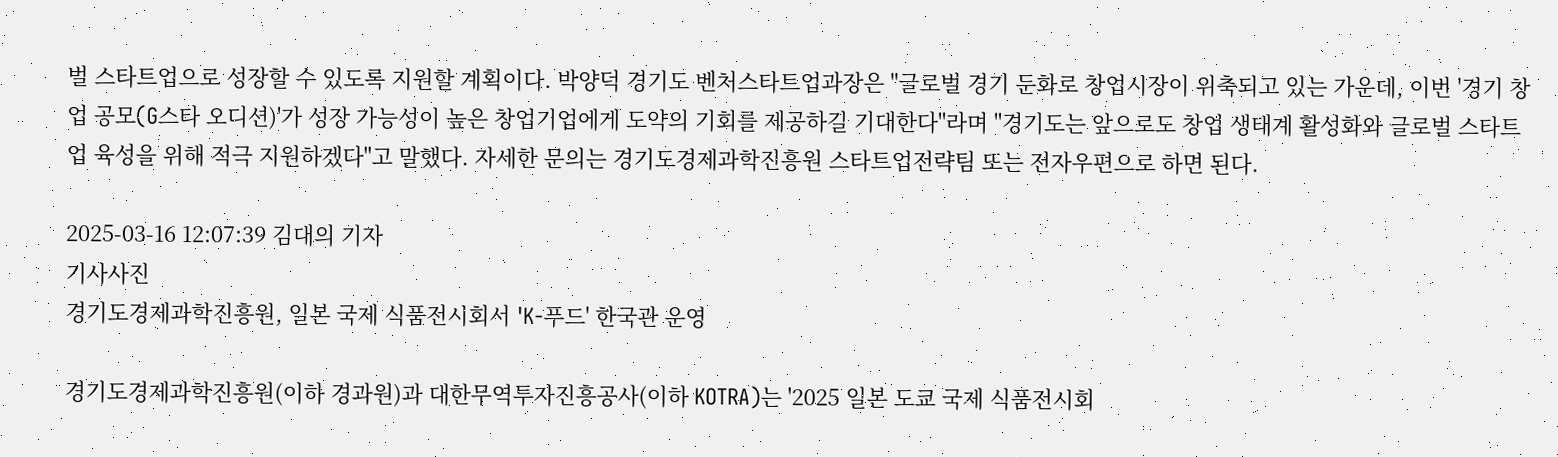벌 스타트업으로 성장할 수 있도록 지원할 계획이다. 박양덕 경기도 벤처스타트업과장은 "글로벌 경기 둔화로 창업시장이 위축되고 있는 가운데, 이번 '경기 창업 공모(G스타 오디션)'가 성장 가능성이 높은 창업기업에게 도약의 기회를 제공하길 기대한다"라며 "경기도는 앞으로도 창업 생태계 활성화와 글로벌 스타트업 육성을 위해 적극 지원하겠다"고 말했다. 자세한 문의는 경기도경제과학진흥원 스타트업전략팀 또는 전자우편으로 하면 된다.

2025-03-16 12:07:39 김대의 기자
기사사진
경기도경제과학진흥원, 일본 국제 식품전시회서 'K-푸드' 한국관 운영

경기도경제과학진흥원(이하 경과원)과 대한무역투자진흥공사(이하 KOTRA)는 '2025 일본 도쿄 국제 식품전시회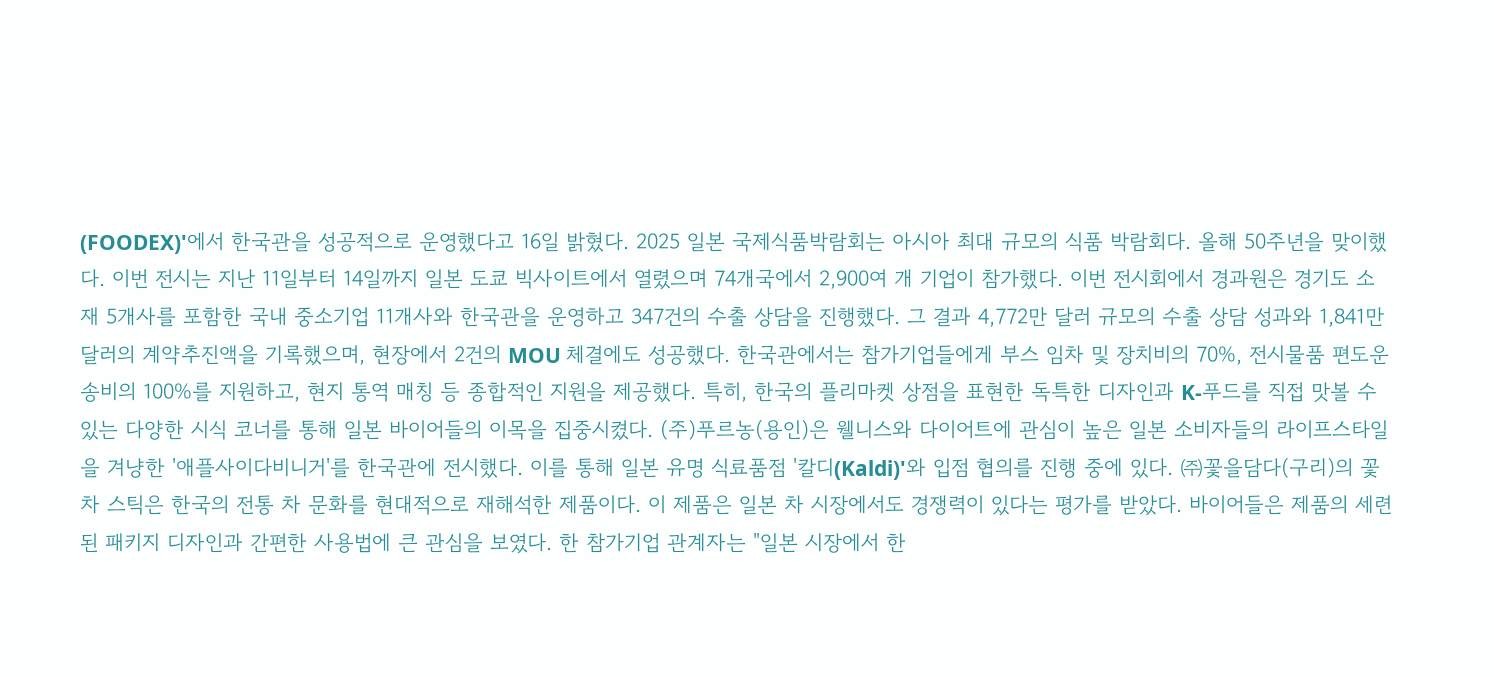(FOODEX)'에서 한국관을 성공적으로 운영했다고 16일 밝혔다. 2025 일본 국제식품박람회는 아시아 최대 규모의 식품 박람회다. 올해 50주년을 맞이했다. 이번 전시는 지난 11일부터 14일까지 일본 도쿄 빅사이트에서 열렸으며 74개국에서 2,900여 개 기업이 참가했다. 이번 전시회에서 경과원은 경기도 소재 5개사를 포함한 국내 중소기업 11개사와 한국관을 운영하고 347건의 수출 상담을 진행했다. 그 결과 4,772만 달러 규모의 수출 상담 성과와 1,841만 달러의 계약추진액을 기록했으며, 현장에서 2건의 MOU 체결에도 성공했다. 한국관에서는 참가기업들에게 부스 임차 및 장치비의 70%, 전시물품 편도운송비의 100%를 지원하고, 현지 통역 매칭 등 종합적인 지원을 제공했다. 특히, 한국의 플리마켓 상점을 표현한 독특한 디자인과 K-푸드를 직접 맛볼 수 있는 다양한 시식 코너를 통해 일본 바이어들의 이목을 집중시켰다. (주)푸르농(용인)은 웰니스와 다이어트에 관심이 높은 일본 소비자들의 라이프스타일을 겨냥한 '애플사이다비니거'를 한국관에 전시했다. 이를 통해 일본 유명 식료품점 '칼디(Kaldi)'와 입점 협의를 진행 중에 있다. ㈜꽃을담다(구리)의 꽃차 스틱은 한국의 전통 차 문화를 현대적으로 재해석한 제품이다. 이 제품은 일본 차 시장에서도 경쟁력이 있다는 평가를 받았다. 바이어들은 제품의 세련된 패키지 디자인과 간편한 사용법에 큰 관심을 보였다. 한 참가기업 관계자는 "일본 시장에서 한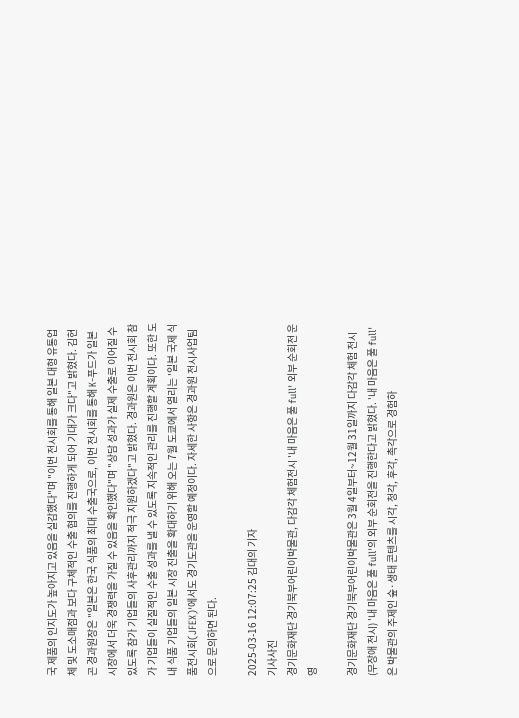국 제품의 인지도가 높아지고 있음을 실감했다"며 "이번 전시회를 통해 일본 대형 유통업체 및 도소매점과 보다 구체적인 수출 협의를 진행하게 되어 기대가 크다"고 밝혔다. 김현곤 경과원장은 "일본은 한국 식품의 최대 수출국으로, 이번 전시회를 통해 K-푸드가 일본 시장에서 더욱 경쟁력을 가질 수 있음을 확인했다"며 "상담 성과가 실제 수출로 이어질 수 있도록 참가 기업들의 사후관리까지 적극 지원하겠다"고 밝혔다. 경과원은 이번 전시회 참가 기업들이 실질적인 수출 성과를 낼 수 있도록 지속적인 관리를 진행할 계획이다. 또한 도내 식품 기업들의 일본 시장 진출을 확대하기 위해 오는 7월 도쿄에서 열리는 '일본 국제 식품전시회(JFEX)'에서도 경기도관을 운영할 예정이다. 자세한 사항은 경과원 전시사업팀으로 문의하면 된다.

2025-03-16 12:07:25 김대의 기자
기사사진
경기문화재단 경기북부어린이박물관, 다감각 체험전시 '내 마음은 풀 full' 외부 순회전 운영

경기문화재단 경기북부어린이박물관은 3월 4일부터~12월 31일까지 다감각 체험 전시(무장애 전시) '내 마음은 풀 full'의 외부 순회전을 진행한다고 밝혔다. '내 마음은 풀 full'은 박물관의 주제인 숲·생태 콘텐츠를 시각, 청각, 후각, 촉각으로 경험하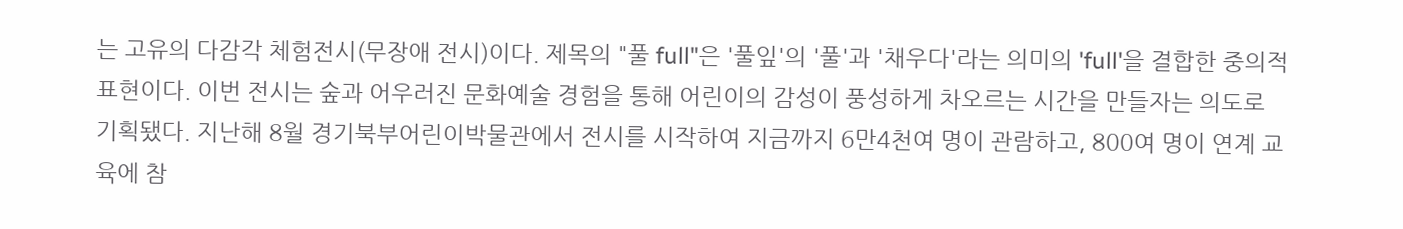는 고유의 다감각 체험전시(무장애 전시)이다. 제목의 "풀 full"은 '풀잎'의 '풀'과 '채우다'라는 의미의 'full'을 결합한 중의적 표현이다. 이번 전시는 숲과 어우러진 문화예술 경험을 통해 어린이의 감성이 풍성하게 차오르는 시간을 만들자는 의도로 기획됐다. 지난해 8월 경기북부어린이박물관에서 전시를 시작하여 지금까지 6만4천여 명이 관람하고, 800여 명이 연계 교육에 참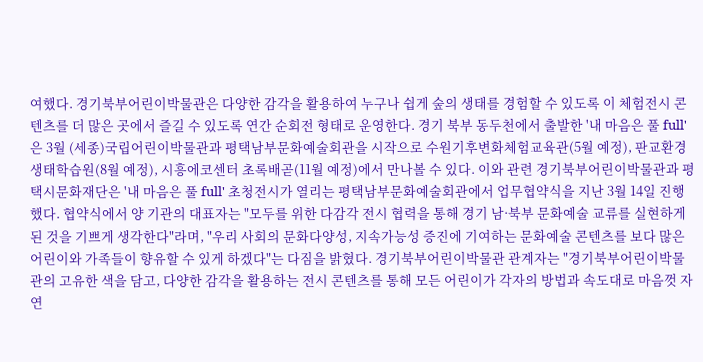여했다. 경기북부어린이박물관은 다양한 감각을 활용하여 누구나 쉽게 숲의 생태를 경험할 수 있도록 이 체험전시 콘텐츠를 더 많은 곳에서 즐길 수 있도록 연간 순회전 형태로 운영한다. 경기 북부 동두천에서 출발한 '내 마음은 풀 full'은 3월 (세종)국립어린이박물관과 평택남부문화예술회관을 시작으로 수원기후변화체험교육관(5월 예정), 판교환경생태학습원(8월 예정), 시흥에코센터 초록배곧(11월 예정)에서 만나볼 수 있다. 이와 관련 경기북부어린이박물관과 평택시문화재단은 '내 마음은 풀 full' 초청전시가 열리는 평택남부문화예술회관에서 업무협약식을 지난 3월 14일 진행했다. 협약식에서 양 기관의 대표자는 "모두를 위한 다감각 전시 협력을 통해 경기 남·북부 문화예술 교류를 실현하게 된 것을 기쁘게 생각한다"라며, "우리 사회의 문화다양성, 지속가능성 증진에 기여하는 문화예술 콘텐츠를 보다 많은 어린이와 가족들이 향유할 수 있게 하겠다"는 다짐을 밝혔다. 경기북부어린이박물관 관계자는 "경기북부어린이박물관의 고유한 색을 담고, 다양한 감각을 활용하는 전시 콘텐츠를 통해 모든 어린이가 각자의 방법과 속도대로 마음껏 자연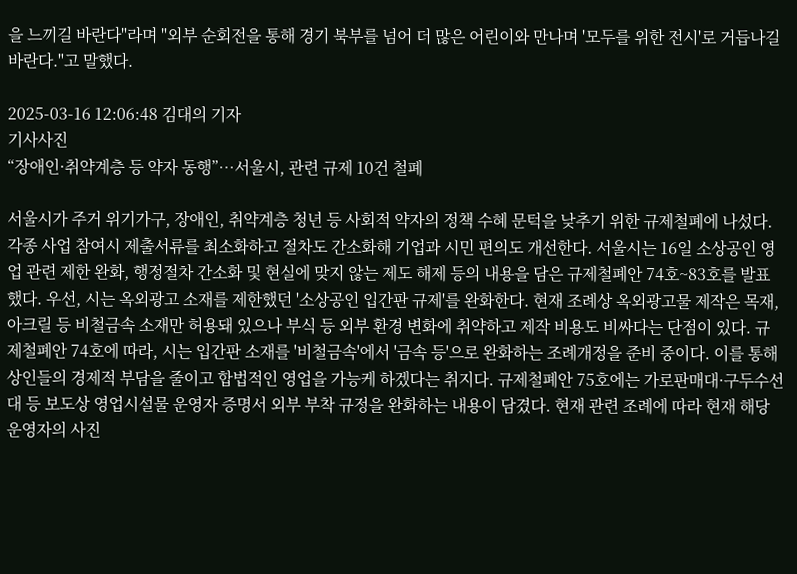을 느끼길 바란다"라며 "외부 순회전을 통해 경기 북부를 넘어 더 많은 어린이와 만나며 '모두를 위한 전시'로 거듭나길 바란다."고 말했다.

2025-03-16 12:06:48 김대의 기자
기사사진
“장애인·취약계층 등 약자 동행”…서울시, 관련 규제 10건 철폐

서울시가 주거 위기가구, 장애인, 취약계층 청년 등 사회적 약자의 정책 수혜 문턱을 낮추기 위한 규제철폐에 나섰다. 각종 사업 참여시 제출서류를 최소화하고 절차도 간소화해 기업과 시민 편의도 개선한다. 서울시는 16일 소상공인 영업 관련 제한 완화, 행정절차 간소화 및 현실에 맞지 않는 제도 해제 등의 내용을 담은 규제철폐안 74호~83호를 발표했다. 우선, 시는 옥외광고 소재를 제한했던 '소상공인 입간판 규제'를 완화한다. 현재 조례상 옥외광고물 제작은 목재, 아크릴 등 비철금속 소재만 허용돼 있으나 부식 등 외부 환경 변화에 취약하고 제작 비용도 비싸다는 단점이 있다. 규제철폐안 74호에 따라, 시는 입간판 소재를 '비철금속'에서 '금속 등'으로 완화하는 조례개정을 준비 중이다. 이를 통해 상인들의 경제적 부담을 줄이고 합법적인 영업을 가능케 하겠다는 취지다. 규제철폐안 75호에는 가로판매대·구두수선대 등 보도상 영업시설물 운영자 증명서 외부 부착 규정을 완화하는 내용이 담겼다. 현재 관련 조례에 따라 현재 해당 운영자의 사진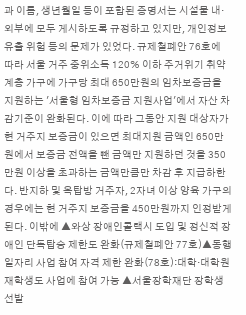과 이름, 생년월일 등이 포함된 증명서는 시설물 내·외부에 모두 게시하도록 규정하고 있지만, 개인정보 유출 위험 등의 문제가 있었다. 규제철폐안 76호에 따라 서울 거주 중위소득 120% 이하 주거위기 취약계층 가구에 가구당 최대 650만원의 임차보증금을 지원하는 '서울형 임차보증금 지원사업'에서 자산 차감기준이 완화된다. 이에 따라 그동안 지원 대상자가 현 거주지 보증금이 있으면 최대지원 금액인 650만원에서 보증금 전액을 뺀 금액만 지원하던 것을 350만원 이상을 초과하는 금액만큼만 차감 후 지급하한다. 반지하 및 옥탑방 거주자, 2자녀 이상 양육 가구의 경우에는 현 거주지 보증금을 450만원까지 인정받게 된다. 이밖에 ▲와상 장애인콜택시 도입 및 정신적 장애인 단독탑승 제한도 완화(규제철폐안 77호)▲동행일자리 사업 참여 자격 제한 완화(78호):대학·대학원 재학생도 사업에 참여 가능 ▲서울장학재단 장학생 선발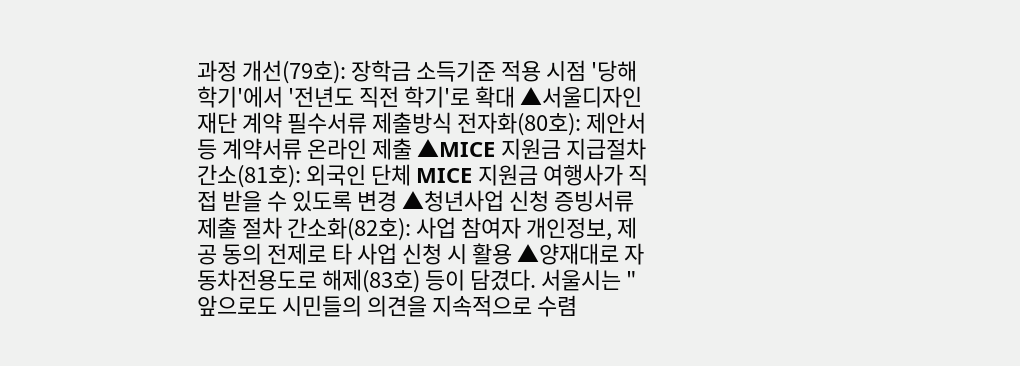과정 개선(79호): 장학금 소득기준 적용 시점 '당해 학기'에서 '전년도 직전 학기'로 확대 ▲서울디자인재단 계약 필수서류 제출방식 전자화(80호): 제안서 등 계약서류 온라인 제출 ▲MICE 지원금 지급절차 간소(81호): 외국인 단체 MICE 지원금 여행사가 직접 받을 수 있도록 변경 ▲청년사업 신청 증빙서류 제출 절차 간소화(82호): 사업 참여자 개인정보, 제공 동의 전제로 타 사업 신청 시 활용 ▲양재대로 자동차전용도로 해제(83호) 등이 담겼다. 서울시는 "앞으로도 시민들의 의견을 지속적으로 수렴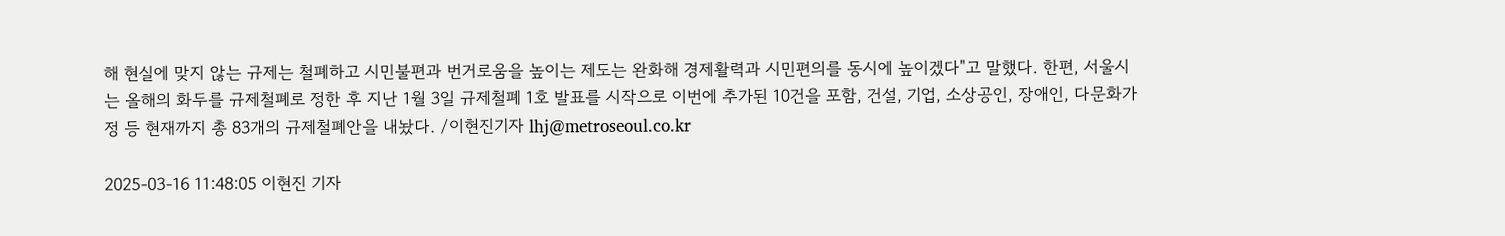해 현실에 맞지 않는 규제는 철폐하고 시민불편과 번거로움을 높이는 제도는 완화해 경제활력과 시민편의를 동시에 높이겠다"고 말했다. 한편, 서울시는 올해의 화두를 규제철폐로 정한 후 지난 1월 3일 규제철폐 1호 발표를 시작으로 이번에 추가된 10건을 포함, 건설, 기업, 소상공인, 장애인, 다문화가정 등 현재까지 총 83개의 규제철폐안을 내놨다. /이현진기자 lhj@metroseoul.co.kr

2025-03-16 11:48:05 이현진 기자